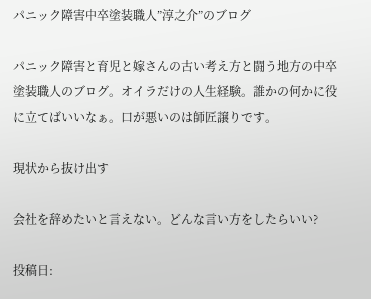パニック障害中卒塗装職人”淳之介”のブログ

パニック障害と育児と嫁さんの古い考え方と闘う地方の中卒塗装職人のブログ。オイラだけの人生経験。誰かの何かに役に立てばいいなぁ。口が悪いのは師匠譲りです。

現状から抜け出す

会社を辞めたいと言えない。どんな言い方をしたらいい?

投稿日: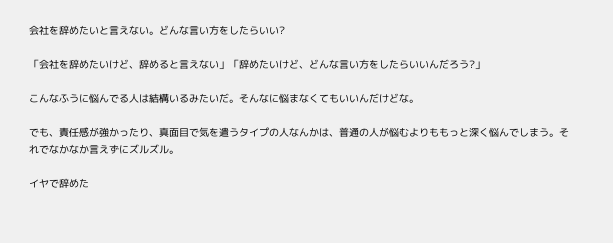会社を辞めたいと言えない。どんな言い方をしたらいい?

「会社を辞めたいけど、辞めると言えない」「辞めたいけど、どんな言い方をしたらいいんだろう?」

こんなふうに悩んでる人は結構いるみたいだ。そんなに悩まなくてもいいんだけどな。

でも、責任感が強かったり、真面目で気を遣うタイプの人なんかは、普通の人が悩むよりももっと深く悩んでしまう。それでなかなか言えずにズルズル。

イヤで辞めた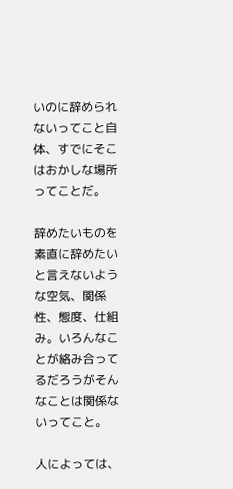いのに辞められないってこと自体、すでにそこはおかしな場所ってことだ。

辞めたいものを素直に辞めたいと言えないような空気、関係性、態度、仕組み。いろんなことが絡み合ってるだろうがそんなことは関係ないってこと。

人によっては、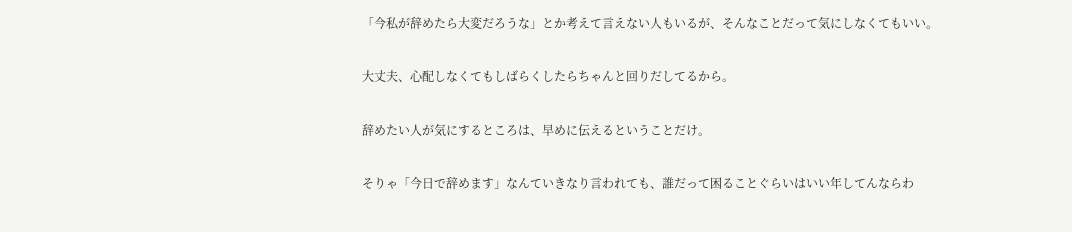「今私が辞めたら大変だろうな」とか考えて言えない人もいるが、そんなことだって気にしなくてもいい。

大丈夫、心配しなくてもしばらくしたらちゃんと回りだしてるから。

辞めたい人が気にするところは、早めに伝えるということだけ。

そりゃ「今日で辞めます」なんていきなり言われても、誰だって困ることぐらいはいい年してんならわ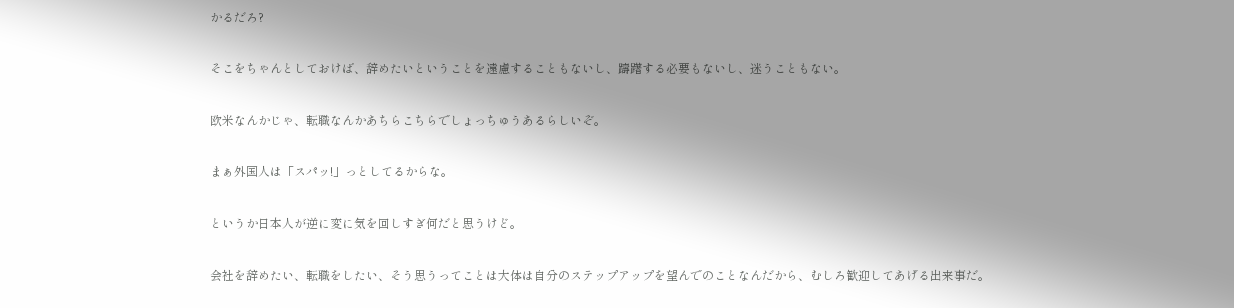かるだろ?

そこをちゃんとしておけば、辞めたいということを遠慮することもないし、躊躇する必要もないし、迷うこともない。

欧米なんかじゃ、転職なんかあちらこちらでしょっちゅうあるらしいぞ。

まぁ外国人は「スパッ!」っとしてるからな。

というか日本人が逆に変に気を回しすぎ何だと思うけど。

会社を辞めたい、転職をしたい、そう思うってことは大体は自分のステップアップを望んでのことなんだから、むしろ歓迎してあげる出来事だ。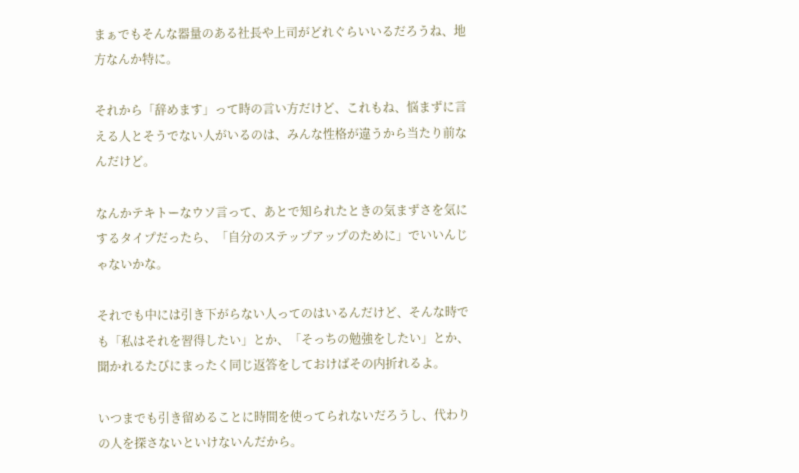まぁでもそんな器量のある社長や上司がどれぐらいいるだろうね、地方なんか特に。

それから「辞めます」って時の言い方だけど、これもね、悩まずに言える人とそうでない人がいるのは、みんな性格が違うから当たり前なんだけど。

なんかテキトーなウソ言って、あとで知られたときの気まずさを気にするタイプだったら、「自分のステップアップのために」でいいんじゃないかな。

それでも中には引き下がらない人ってのはいるんだけど、そんな時でも「私はそれを習得したい」とか、「そっちの勉強をしたい」とか、聞かれるたびにまったく同じ返答をしておけばその内折れるよ。

いつまでも引き留めることに時間を使ってられないだろうし、代わりの人を探さないといけないんだから。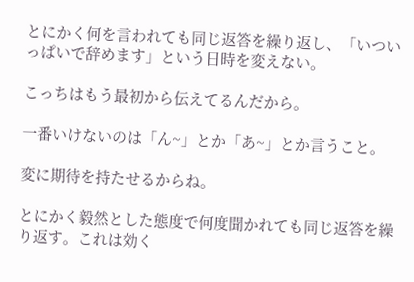とにかく何を言われても同じ返答を繰り返し、「いついっぱいで辞めます」という日時を変えない。

こっちはもう最初から伝えてるんだから。

一番いけないのは「ん~」とか「あ~」とか言うこと。

変に期待を持たせるからね。

とにかく毅然とした態度で何度聞かれても同じ返答を繰り返す。これは効く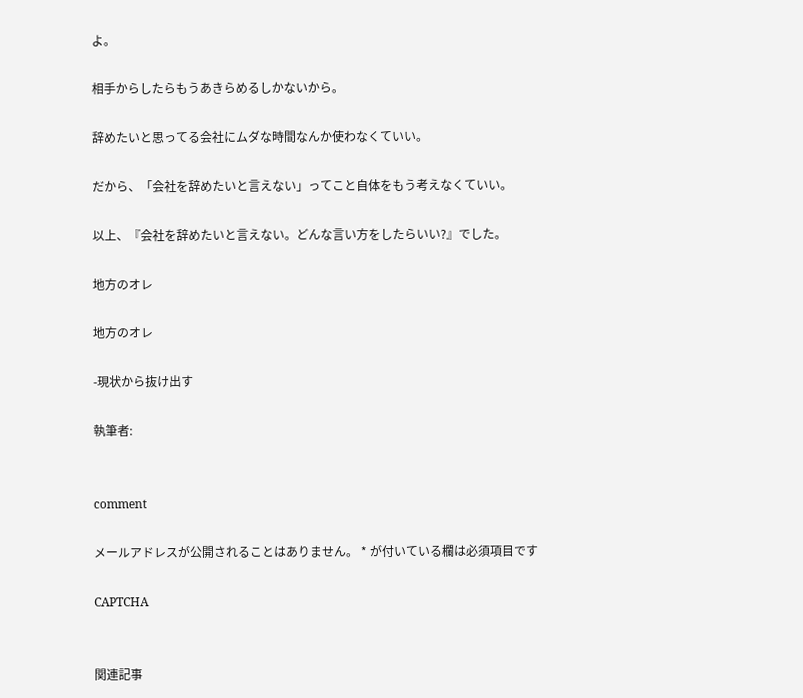よ。

相手からしたらもうあきらめるしかないから。

辞めたいと思ってる会社にムダな時間なんか使わなくていい。

だから、「会社を辞めたいと言えない」ってこと自体をもう考えなくていい。

以上、『会社を辞めたいと言えない。どんな言い方をしたらいい?』でした。

地方のオレ

地方のオレ

-現状から抜け出す

執筆者:


comment

メールアドレスが公開されることはありません。 * が付いている欄は必須項目です

CAPTCHA


関連記事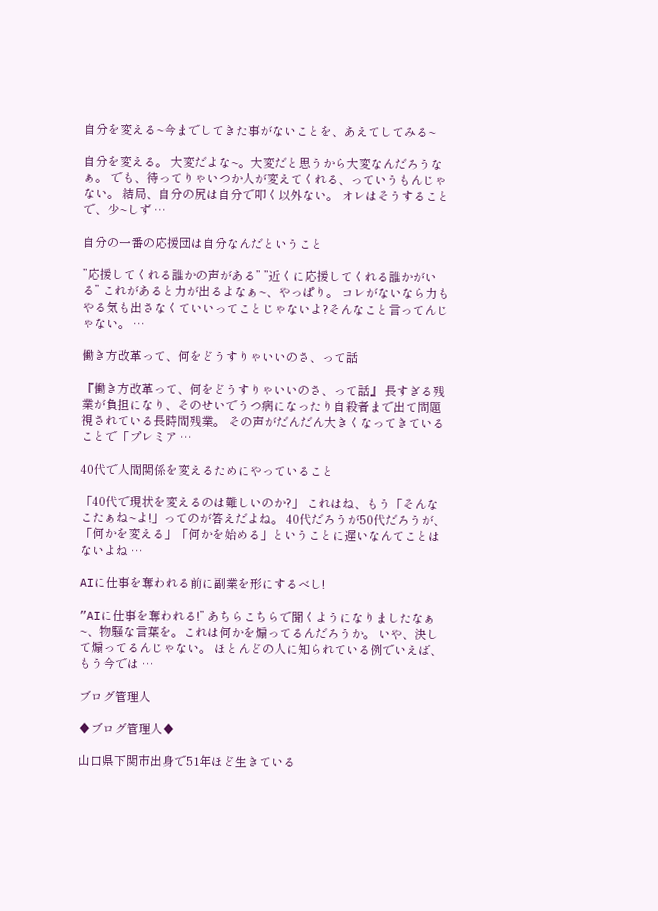自分を変える~今までしてきた事がないことを、あえてしてみる~

自分を変える。 大変だよな~。大変だと思うから大変なんだろうなぁ。 でも、待ってりゃいつか人が変えてくれる、っていうもんじゃない。 結局、自分の尻は自分で叩く以外ない。 オレはそうすることで、少~しず …

自分の一番の応援団は自分なんだということ

”応援してくれる誰かの声がある” ”近くに応援してくれる誰かがいる” これがあると力が出るよなぁ~、やっぱり。 コレがないなら力もやる気も出さなくていいってことじゃないよ?そんなこと言ってんじゃない。 …

働き方改革って、何をどうすりゃいいのさ、って話

『働き方改革って、何をどうすりゃいいのさ、って話』 長すぎる残業が負担になり、そのせいでうつ病になったり自殺者まで出て問題視されている長時間残業。 その声がだんだん大きくなってきていることで「プレミア …

40代で人間関係を変えるためにやっていること

「40代で現状を変えるのは難しいのか?」 これはね、もう「そんなこたぁね~よ!」ってのが答えだよね。 40代だろうが50代だろうが、「何かを変える」「何かを始める」ということに遅いなんてことはないよね …

AIに仕事を奪われる前に副業を形にするべし!

”AIに仕事を奪われる!” あちらこちらで聞くようになりましたなぁ~、物騒な言葉を。これは何かを煽ってるんだろうか。 いや、決して煽ってるんじゃない。 ほとんどの人に知られている例でいえば、もう今では …

ブログ管理人

♦ブログ管理人♦

山口県下関市出身で51年ほど生きている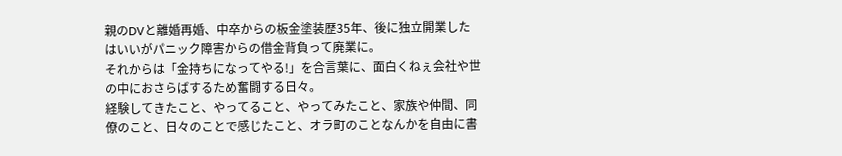親のDVと離婚再婚、中卒からの板金塗装歴35年、後に独立開業したはいいがパニック障害からの借金背負って廃業に。
それからは「金持ちになってやる!」を合言葉に、面白くねぇ会社や世の中におさらばするため奮闘する日々。
経験してきたこと、やってること、やってみたこと、家族や仲間、同僚のこと、日々のことで感じたこと、オラ町のことなんかを自由に書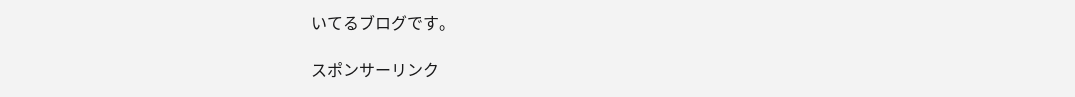いてるブログです。

スポンサーリンク